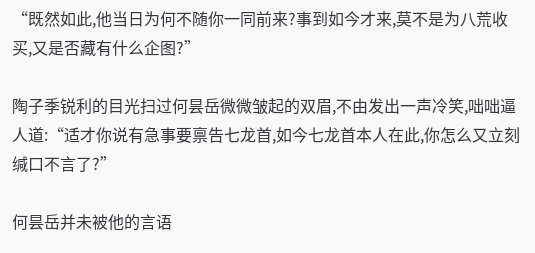“既然如此,他当日为何不随你一同前来?事到如今才来,莫不是为八荒收买,又是否藏有什么企图?”

陶子季锐利的目光扫过何昙岳微微皱起的双眉,不由发出一声冷笑,咄咄逼人道:“适才你说有急事要禀告七龙首,如今七龙首本人在此,你怎么又立刻缄口不言了?”

何昙岳并未被他的言语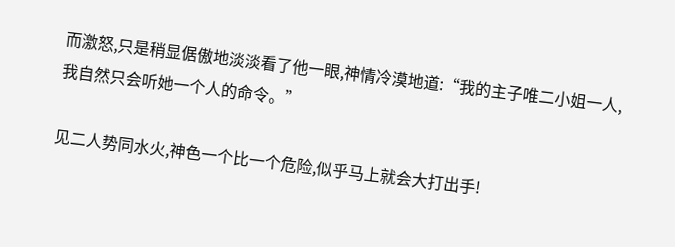而激怒,只是稍显倨傲地淡淡看了他一眼,神情冷漠地道:“我的主子唯二小姐一人,我自然只会听她一个人的命令。”

见二人势同水火,神色一个比一个危险,似乎马上就会大打出手!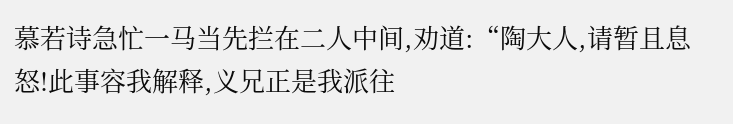慕若诗急忙一马当先拦在二人中间,劝道:“陶大人,请暂且息怒!此事容我解释,义兄正是我派往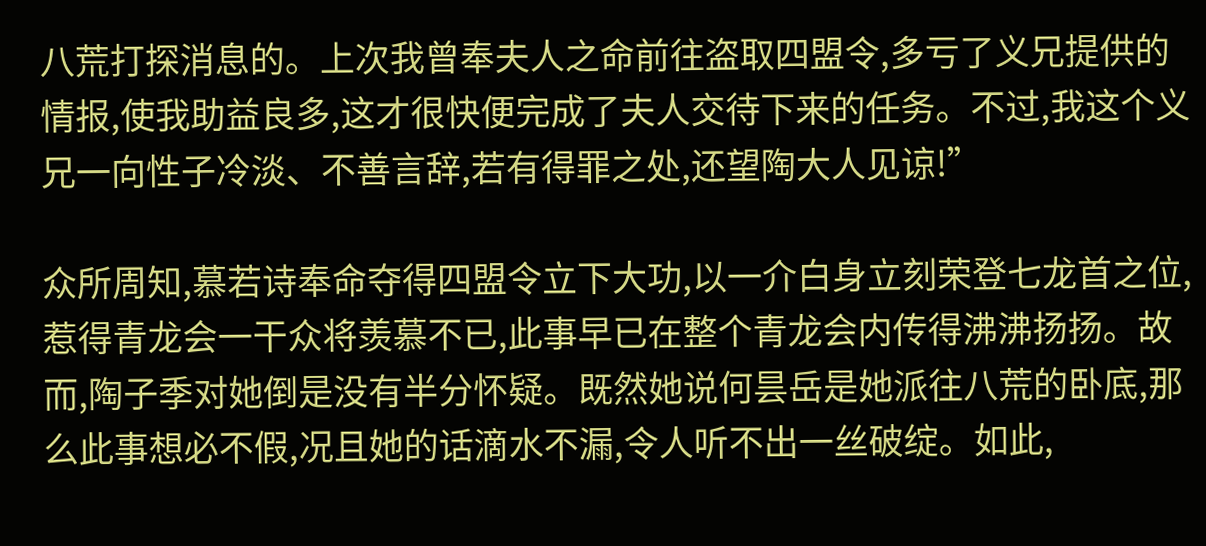八荒打探消息的。上次我曾奉夫人之命前往盗取四盟令,多亏了义兄提供的情报,使我助益良多,这才很快便完成了夫人交待下来的任务。不过,我这个义兄一向性子冷淡、不善言辞,若有得罪之处,还望陶大人见谅!”

众所周知,慕若诗奉命夺得四盟令立下大功,以一介白身立刻荣登七龙首之位,惹得青龙会一干众将羡慕不已,此事早已在整个青龙会内传得沸沸扬扬。故而,陶子季对她倒是没有半分怀疑。既然她说何昙岳是她派往八荒的卧底,那么此事想必不假,况且她的话滴水不漏,令人听不出一丝破绽。如此,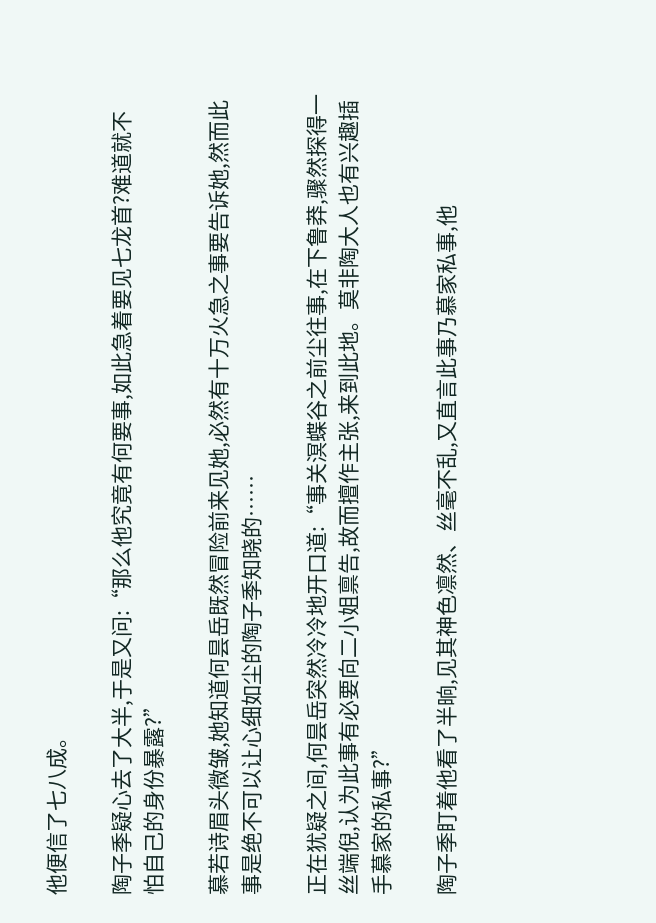他便信了七八成。

陶子季疑心去了大半,于是又问:“那么他究竟有何要事,如此急着要见七龙首?难道就不怕自己的身份暴露?”

慕若诗眉头微皱,她知道何昙岳既然冒险前来见她,必然有十万火急之事要告诉她,然而此事是绝不可以让心细如尘的陶子季知晓的……

正在犹疑之间,何昙岳突然冷冷地开口道:“事关溟蝶谷之前尘往事,在下鲁莽,骤然探得一丝端倪,认为此事有必要向二小姐禀告,故而擅作主张,来到此地。莫非陶大人也有兴趣插手慕家的私事?”

陶子季盯着他看了半晌,见其神色凛然、丝毫不乱,又直言此事乃慕家私事,他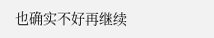也确实不好再继续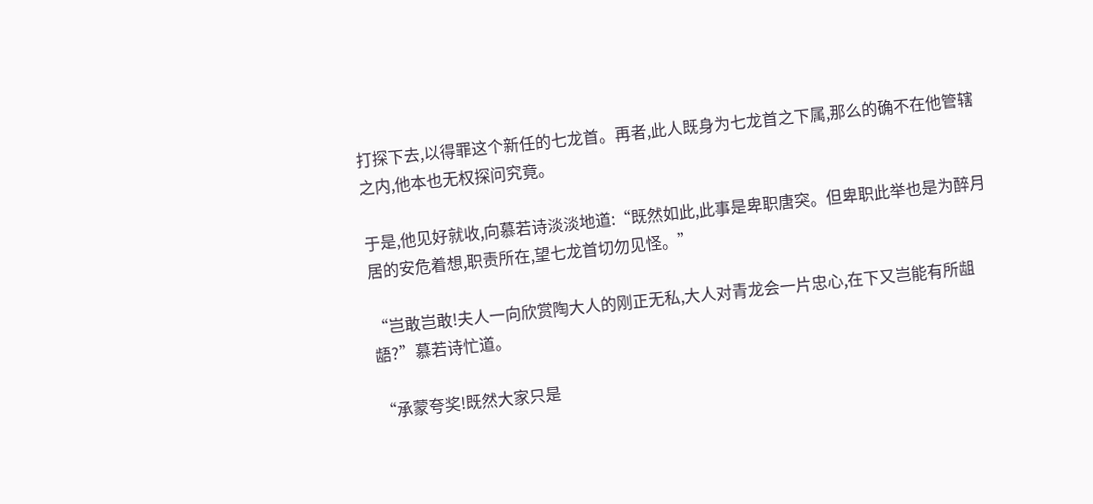打探下去,以得罪这个新任的七龙首。再者,此人既身为七龙首之下属,那么的确不在他管辖之内,他本也无权探问究竟。

于是,他见好就收,向慕若诗淡淡地道:“既然如此,此事是卑职唐突。但卑职此举也是为醉月居的安危着想,职责所在,望七龙首切勿见怪。”

“岂敢岂敢!夫人一向欣赏陶大人的刚正无私,大人对青龙会一片忠心,在下又岂能有所龃龉?”慕若诗忙道。

“承蒙夸奖!既然大家只是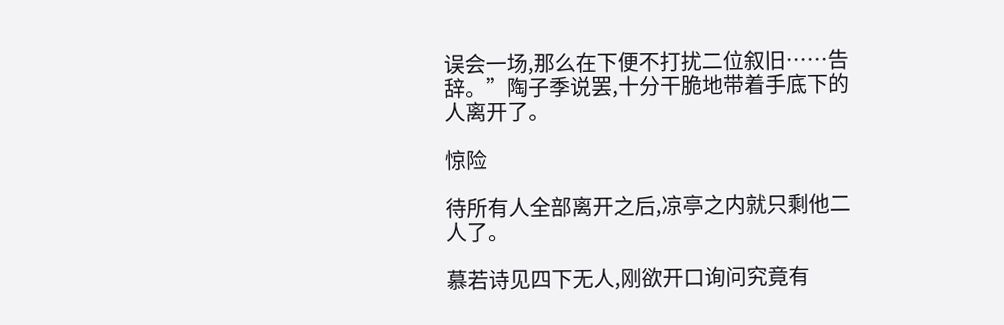误会一场,那么在下便不打扰二位叙旧……告辞。”陶子季说罢,十分干脆地带着手底下的人离开了。

惊险

待所有人全部离开之后,凉亭之内就只剩他二人了。

慕若诗见四下无人,刚欲开口询问究竟有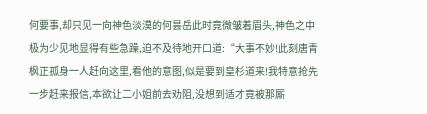何要事,却只见一向神色淡漠的何昙岳此时竟微皱着眉头,神色之中极为少见地显得有些急躁,迫不及待地开口道:“大事不妙!此刻唐青枫正孤身一人赶向这里,看他的意图,似是要到皇杉道来!我特意抢先一步赶来报信,本欲让二小姐前去劝阻,没想到适才竟被那厮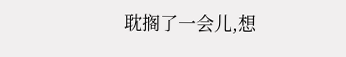耽搁了一会儿,想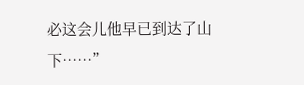必这会儿他早已到达了山下……”